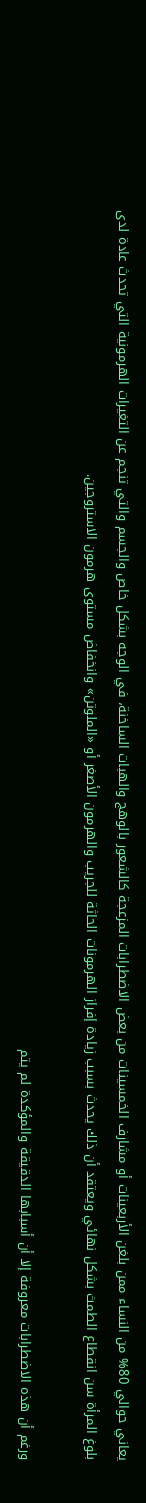يعاني حوالي 80% من النساء ممن بلغن الأربعينات أو مشارف الخمسينات من بعض الاضطرابات المزعجة كالشعور بالوهج والهبات الساخنة، في الوجه بشكل خاص والجسم والتي تنجم عن التغيرات الهرمونية التي تحدث عادة لدى بلوغ المرأة سن انقطاع الطمث بشكل نهائي ويعتقد أن ذلك يحدث بسبب زيادة إفراز الهرمونات الحاثة للجريب والهرمون الأصغر أو «الملوتن» وانخفاض مستوى هرمون الاستروجين.

ورغم أن هذه الاضطرابات معروفة إلا أن أسبابها الدقيقة والمؤكدة لم يتم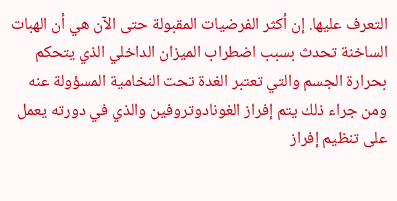التعرف عليها. إن أكثر الفرضيات المقبولة حتى الآن هي أن الهبات الساخنة تحدث بسبب اضطراب الميزان الداخلي الذي يتحكم بحرارة الجسم والتي تعتبر الغدة تحت النخامية المسؤولة عنه ومن جراء ذلك يتم إفراز الغونادوتروفين والذي في دورته يعمل على تنظيم إفراز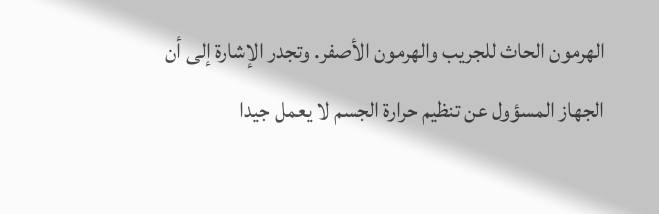الهرمون الحاث للجريب والهرمون الأصفر. وتجدر الإشارة إلى أن الجهاز المسؤول عن تنظيم حرارة الجسم لا يعمل جيدا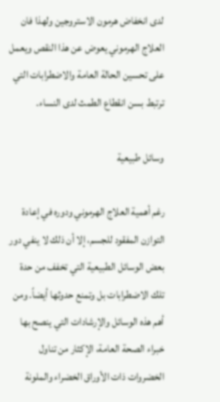لدى انخفاض هرمون الاستروجين ولهذا فان العلاج الهرموني يعوض عن هذا النقص ويعمل على تحسين الحالة العامة والاضطرابات التي ترتبط بسن انقطاع الطمث لدى النساء.

وسائل طبيعية

رغم أهمية العلاج الهرموني ودوره في إعادة التوازن المفقود للجسم، إلا أن ذلك لا ينفي دور بعض الوسائل الطبيعية التي تخفف من حدة تلك الاضطرابات بل وتمنع حدوثها أيضاً. ومن أهم هذه الوسائل والإرشادات التي ينصح بها خبراء الصحة العامة، الإكثار من تناول الخضروات ذات الأوراق الخضراء والملونة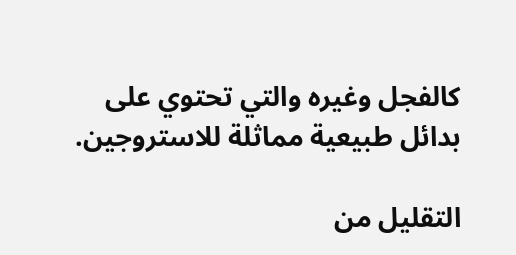كالفجل وغيره والتي تحتوي على بدائل طبيعية مماثلة للاستروجين.

التقليل من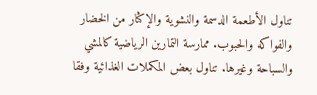تناول الأطعمة الدسمة والنشوية والإكثار من الخضار والفواكه والحبوب. ممارسة التمارين الرياضية كالمشي والسباحة وغيرها. تناول بعض المكملات الغذائية وفقا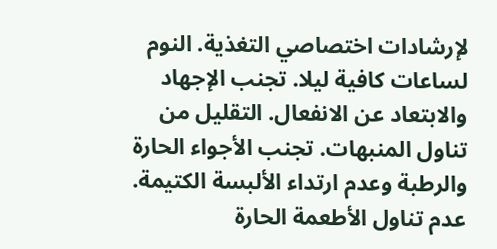لإرشادات اختصاصي التغذية. النوم لساعات كافية ليلا. تجنب الإجهاد والابتعاد عن الانفعال. التقليل من تناول المنبهات. تجنب الأجواء الحارة والرطبة وعدم ارتداء الألبسة الكتيمة. عدم تناول الأطعمة الحارة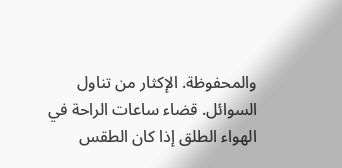والمحفوظة. الإكثار من تناول السوائل. قضاء ساعات الراحة في الهواء الطلق إذا كان الطقس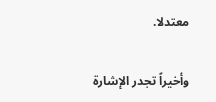معتدلا.

وأخيراً تجدر الإشارة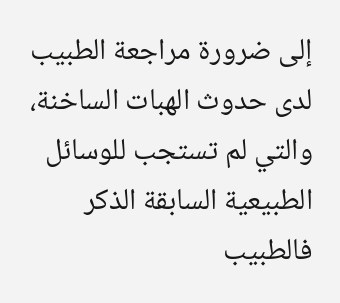إلى ضرورة مراجعة الطبيب لدى حدوث الهبات الساخنة، والتي لم تستجب للوسائل الطبيعية السابقة الذكر فالطبيب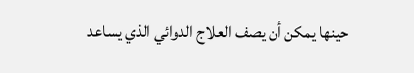حينها يمكن أن يصف العلاج الدوائي الذي يساعد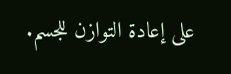على إعادة التوازن للجسم.